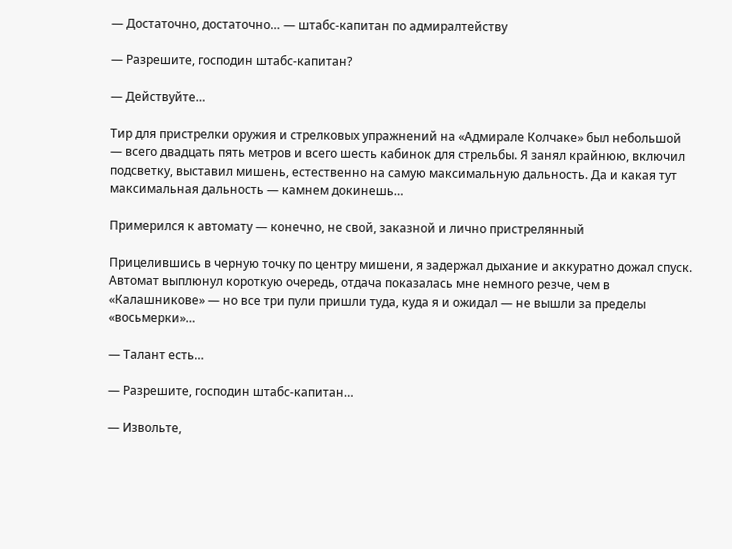— Достаточно, достаточно… — штабс-капитан по адмиралтейству

— Разрешите, господин штабс-капитан?

— Действуйте…

Тир для пристрелки оружия и стрелковых упражнений на «Адмирале Колчаке» был небольшой — всего двадцать пять метров и всего шесть кабинок для стрельбы. Я занял крайнюю, включил подсветку, выставил мишень, естественно на самую максимальную дальность. Да и какая тут максимальная дальность — камнем докинешь…

Примерился к автомату — конечно, не свой, заказной и лично пристрелянный

Прицелившись в черную точку по центру мишени, я задержал дыхание и аккуратно дожал спуск. Автомат выплюнул короткую очередь, отдача показалась мне немного резче, чем в «Калашникове» — но все три пули пришли туда, куда я и ожидал — не вышли за пределы «восьмерки»…

— Талант есть…

— Разрешите, господин штабс-капитан…

— Извольте,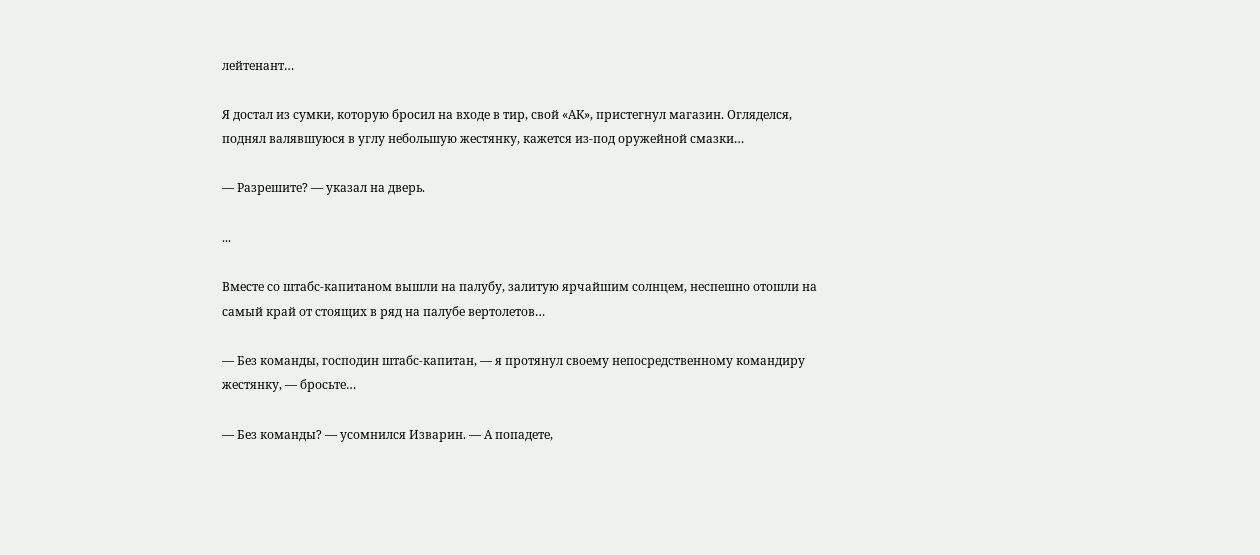лейтенант…

Я достал из сумки, которую бросил на входе в тир, свой «АК», пристегнул магазин. Огляделся, поднял валявшуюся в углу небольшую жестянку, кажется из-под оружейной смазки…

— Разрешите? — указал на дверь.

...

Вместе со штабс-капитаном вышли на палубу, залитую ярчайшим солнцем, неспешно отошли на самый край от стоящих в ряд на палубе вертолетов…

— Без команды, господин штабс-капитан, — я протянул своему непосредственному командиру жестянку, — бросьте…

— Без команды? — усомнился Изварин. — А попадете,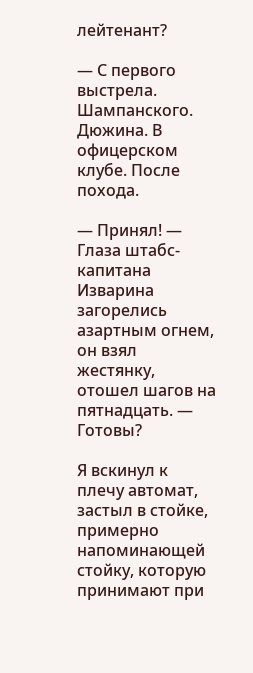лейтенант?

— С первого выстрела. Шампанского. Дюжина. В офицерском клубе. После похода.

— Принял! — Глаза штабс-капитана Изварина загорелись азартным огнем, он взял жестянку, отошел шагов на пятнадцать. — Готовы?

Я вскинул к плечу автомат, застыл в стойке, примерно напоминающей стойку, которую принимают при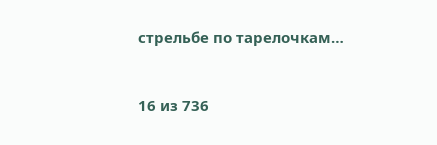стрельбе по тарелочкам…



16 из 736